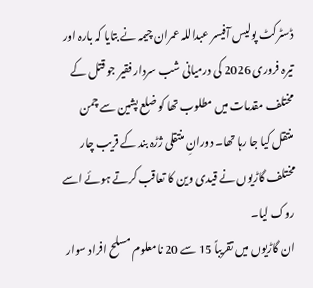ڈسٹرکٹ پولیس آفیسر عبداللہ عمران چیمہ نے بتایا کہ بارہ اور تیرہ فروری 2026 کی درمیانی شب سردار فقیر جو قتل کے مختلف مقدمات میں مطلوب تھا کو ضلع پشین سے چمن منتقل کیا جا رہا تھا۔ دورانِ منتقلی ژڑہ بند کے قریب چار مختلف گاڑیوں نے قیدی وین کا تعاقب کرتے ہوئے اسے روک لیا۔
ان گاڑیوں میں تقریباً 15 سے 20 نامعلوم مسلح افراد سوار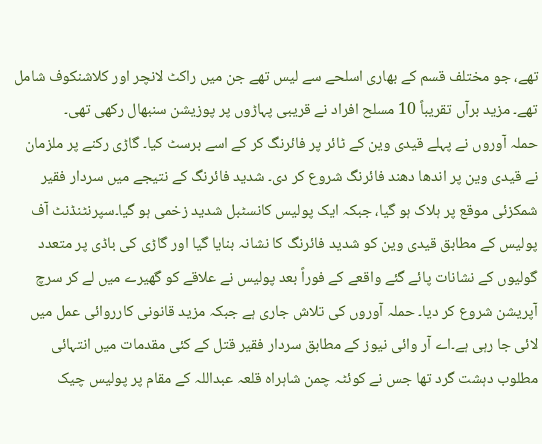تھے، جو مختلف قسم کے بھاری اسلحے سے لیس تھے جن میں راکٹ لانچر اور کلاشنکوف شامل تھے۔ مزید برآں تقریباً 10 مسلح افراد نے قریبی پہاڑوں پر پوزیشن سنبھال رکھی تھی۔
حملہ آوروں نے پہلے قیدی وین کے ٹائر پر فائرنگ کر کے اسے برسٹ کیا۔ گاڑی رکنے پر ملزمان نے قیدی وین پر اندھا دھند فائرنگ شروع کر دی۔ شدید فائرنگ کے نتیجے میں سردار فقیر شمکزئی موقع پر ہلاک ہو گیا، جبکہ ایک پولیس کانسٹبل شدید زخمی ہو گیا۔سپرنٹنڈنٹ آف پولیس کے مطابق قیدی وین کو شدید فائرنگ کا نشانہ بنایا گیا اور گاڑی کی باڈی پر متعدد گولیوں کے نشانات پائے گئے واقعے کے فوراً بعد پولیس نے علاقے کو گھیرے میں لے کر سرچ آپریشن شروع کر دیا۔ حملہ آوروں کی تلاش جاری ہے جبکہ مزید قانونی کارروائی عمل میں لائی جا رہی ہے۔اے آر وائی نیوز کے مطابق سردار فقیر قتل کے کئی مقدمات میں انتہائی مطلوب دہشت گرد تھا جس نے کوئٹہ چمن شاہراہ قلعہ عبداللہ کے مقام پر پولیس چیک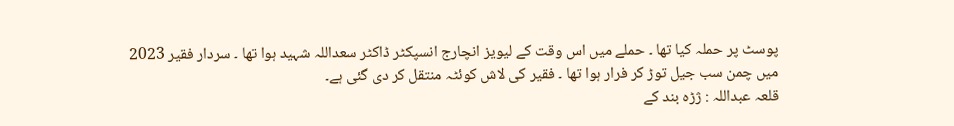پوسٹ پر حملہ کیا تھا ۔ حملے میں اس وقت کے لیویز انچارج انسپکٹر ڈاکٹر سعداللہ شہید ہوا تھا ۔ سردار فقیر 2023 میں چمن سب جیل توڑ کر فرار ہوا تھا ۔ فقیر کی لاش کوئٹہ منتقل کر دی گئی ہے۔
قلعہ عبداللہ : ژڑہ بند کے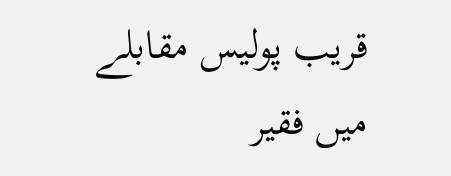قریب پولیس مقابلے میں فقیر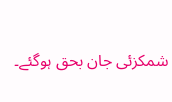شمکزئی جان بحق ہوگئے۔